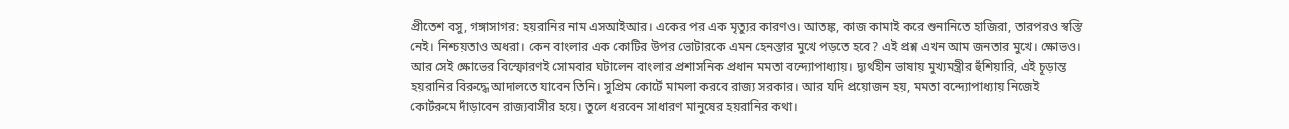প্রীতেশ বসু, গঙ্গাসাগর: হয়রানির নাম এসআইআর। একের পর এক মৃত্যুর কারণও। আতঙ্ক, কাজ কামাই করে শুনানিতে হাজিরা, তারপরও স্বস্তি নেই। নিশ্চয়তাও অধরা। কেন বাংলার এক কোটির উপর ভোটারকে এমন হেনস্তার মুখে পড়তে হবে? এই প্রশ্ন এখন আম জনতার মুখে। ক্ষোভও। আর সেই ক্ষোভের বিস্ফোরণই সোমবার ঘটালেন বাংলার প্রশাসনিক প্রধান মমতা বন্দ্যোপাধ্যায়। দ্ব্যর্থহীন ভাষায় মুখ্যমন্ত্রীর হুঁশিয়ারি, এই চূড়ান্ত হয়রানির বিরুদ্ধে আদালতে যাবেন তিনি। সুপ্রিম কোর্টে মামলা করবে রাজ্য সরকার। আর যদি প্রয়োজন হয়, মমতা বন্দ্যোপাধ্যায় নিজেই কোর্টরুমে দাঁড়াবেন রাজ্যবাসীর হয়ে। তুলে ধরবেন সাধারণ মানুষের হয়রানির কথা।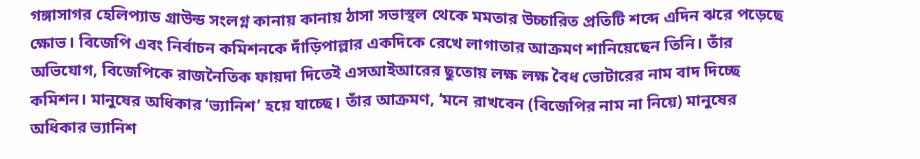গঙ্গাসাগর হেলিপ্যাড গ্রাউন্ড সংলগ্ন কানায় কানায় ঠাসা সভাস্থল থেকে মমতার উচ্চারিত প্রতিটি শব্দে এদিন ঝরে পড়েছে ক্ষোভ। বিজেপি এবং নির্বাচন কমিশনকে দাঁড়িপাল্লার একদিকে রেখে লাগাতার আক্রমণ শানিয়েছেন তিনি। তাঁর অভিযোগ, বিজেপিকে রাজনৈতিক ফায়দা দিতেই এসআইআরের ছুতোয় লক্ষ লক্ষ বৈধ ভোটারের নাম বাদ দিচ্ছে কমিশন। মানুষের অধিকার ‘ভ্যানিশ’ হয়ে যাচ্ছে। তাঁর আক্রমণ, ‘মনে রাখবেন (বিজেপির নাম না নিয়ে) মানুষের অধিকার ভ্যানিশ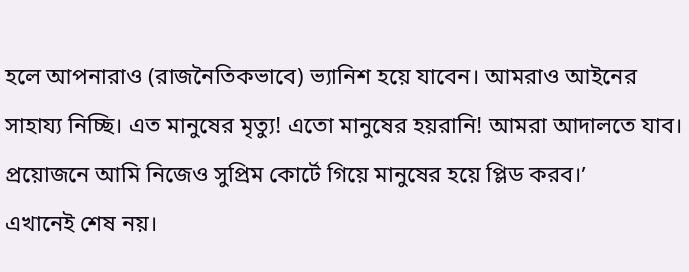হলে আপনারাও (রাজনৈতিকভাবে) ভ্যানিশ হয়ে যাবেন। আমরাও আইনের সাহায্য নিচ্ছি। এত মানুষের মৃত্যু! এতো মানুষের হয়রানি! আমরা আদালতে যাব। প্রয়োজনে আমি নিজেও সুপ্রিম কোর্টে গিয়ে মানুষের হয়ে প্লিড করব।’
এখানেই শেষ নয়।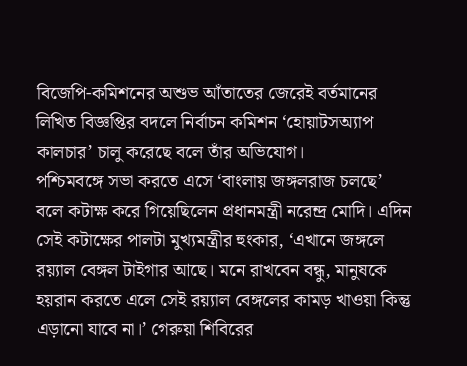বিজেপি-কমিশনের অশুভ আঁতাতের জেরেই বর্তমানের লিখিত বিজ্ঞপ্তির বদলে নির্বাচন কমিশন ‘হোয়াটসঅ্যাপ কালচার’ চালু করেছে বলে তাঁর অভিযোগ।
পশ্চিমবঙ্গে সভা করতে এসে ‘বাংলায় জঙ্গলরাজ চলছে’ বলে কটাক্ষ করে গিয়েছিলেন প্রধানমন্ত্রী নরেন্দ্র মোদি। এদিন সেই কটাক্ষের পালটা মুখ্যমন্ত্রীর হুংকার, ‘এখানে জঙ্গলে রয়্যাল বেঙ্গল টাইগার আছে। মনে রাখবেন বন্ধু, মানুষকে হয়রান করতে এলে সেই রয়্যাল বেঙ্গলের কামড় খাওয়া কিন্তু এড়ানো যাবে না।’ গেরুয়া শিবিরের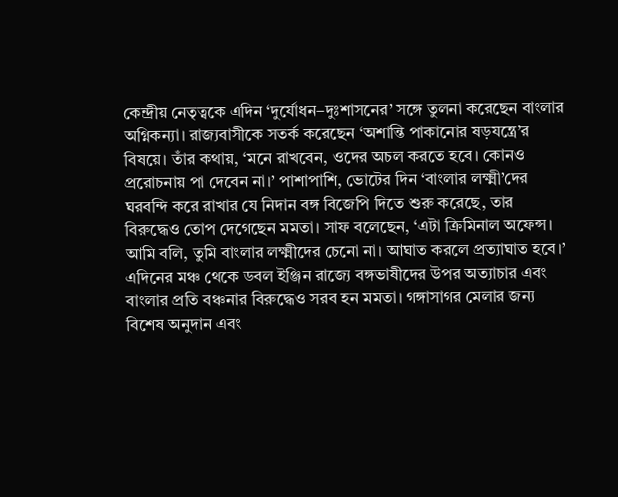কেন্দ্রীয় নেতৃত্বকে এদিন ‘দুর্যোধন–দুঃশাসনের’ সঙ্গে তুলনা করেছেন বাংলার অগ্নিকন্যা। রাজ্যবাসীকে সতর্ক করেছেন ‘অশান্তি পাকানোর ষড়যন্ত্রে’র বিষয়ে। তাঁর কথায়, ‘মনে রাখবেন, ওদের অচল করতে হবে। কোনও প্ররোচনায় পা দেবেন না।’ পাশাপাশি, ভোটের দিন ‘বাংলার লক্ষ্মী’দের ঘরবন্দি করে রাখার যে নিদান বঙ্গ বিজেপি দিতে শুরু করেছে, তার বিরুদ্ধেও তোপ দেগেছেন মমতা। সাফ বলেছেন, ‘এটা ক্রিমিনাল অফেন্স। আমি বলি, তুমি বাংলার লক্ষ্মীদের চেনো না। আঘাত করলে প্রত্যাঘাত হবে।’
এদিনের মঞ্চ থেকে ডবল ইঞ্জিন রাজ্যে বঙ্গভাষীদের উপর অত্যাচার এবং বাংলার প্রতি বঞ্চনার বিরুদ্ধেও সরব হন মমতা। গঙ্গাসাগর মেলার জন্য বিশেষ অনুদান এবং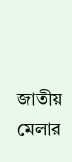জাতীয় মেলার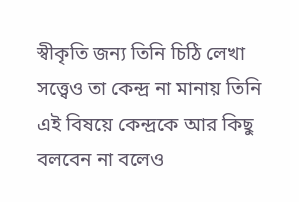স্বীকৃতি জন্য তিনি চিঠি লেখা সত্ত্বেও তা কেন্দ্র না মানায় তিনি এই বিষয়ে কেন্দ্রকে আর কিছু বলবেন না বলেও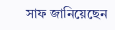সাফ জানিয়েছেন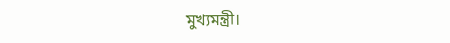মুখ্যমন্ত্রী।